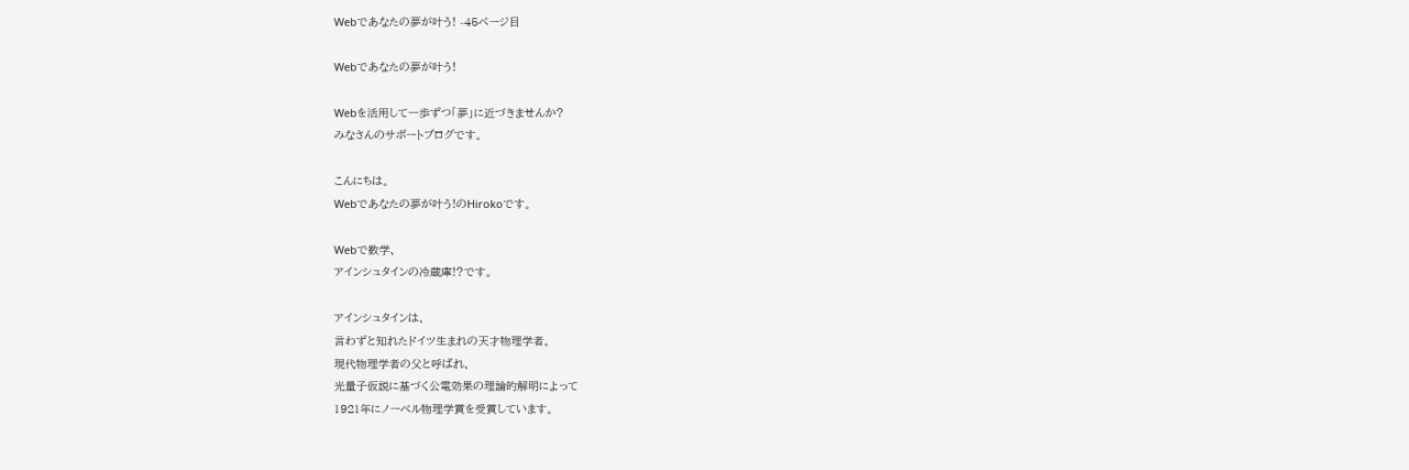Webであなたの夢が叶う! -45ページ目

Webであなたの夢が叶う!

Webを活用して一歩ずつ「夢」に近づきませんか?
みなさんのサポートブログです。

こんにちは。
Webであなたの夢が叶う!のHirokoです。

Webで数学、
アインシュタインの冷蔵庫!?です。

アインシュタインは、
言わずと知れたドイツ生まれの天才物理学者。
現代物理学者の父と呼ばれ、
光量子仮説に基づく公電効果の理論的解明によって
1921年にノーベル物理学賞を受賞しています。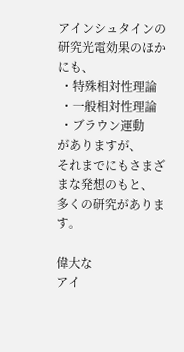アインシュタインの研究光電効果のほかにも、
 ・特殊相対性理論
 ・一般相対性理論
 ・ブラウン運動
がありますが、
それまでにもさまざまな発想のもと、
多くの研究があります。

偉大な
アイ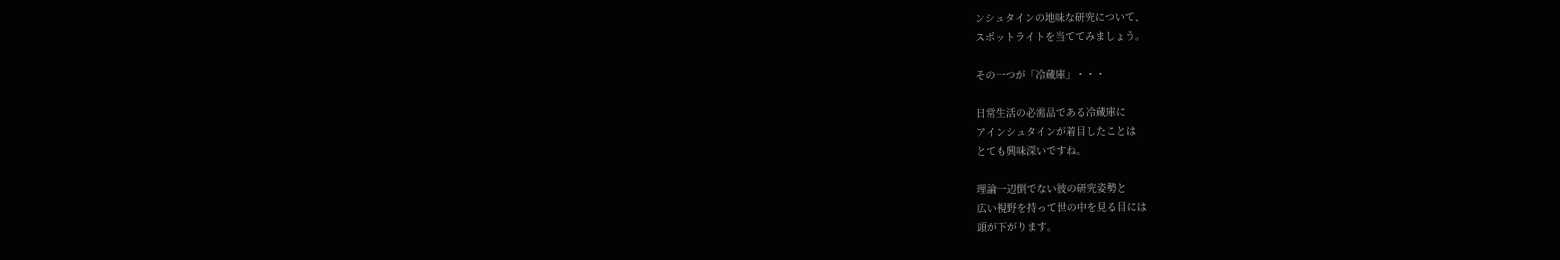ンシュタインの地味な研究について、
スポットライトを当ててみましょう。

その一つが「冷蔵庫」・・・

日常生活の必需品である冷蔵庫に
アインシュタインが着目したことは
とても興味深いですね。

理論一辺倒でない彼の研究姿勢と
広い視野を持って世の中を見る目には
頭が下がります。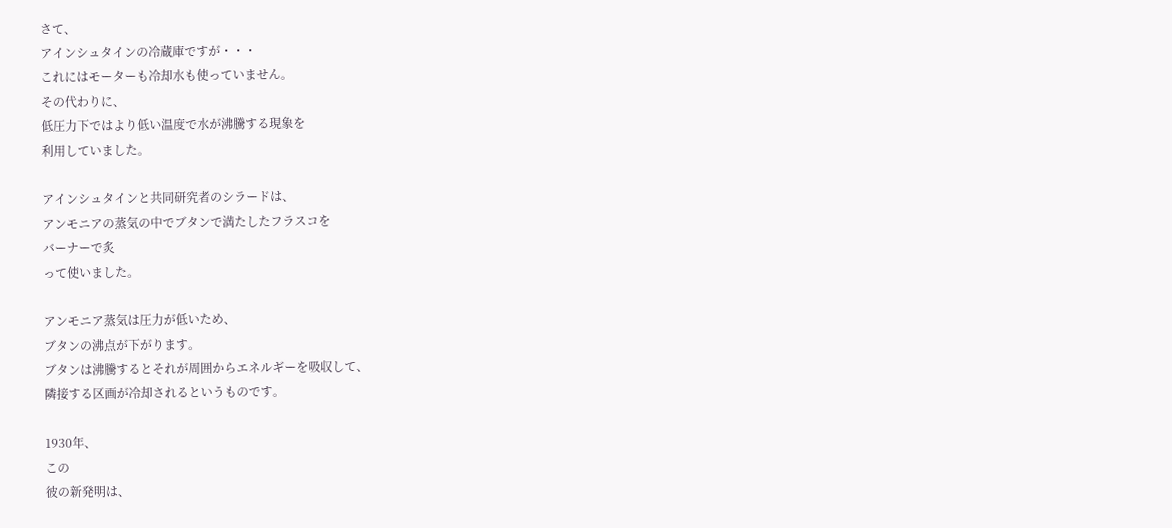さて、
アインシュタインの冷蔵庫ですが・・・
これにはモーターも冷却水も使っていません。
その代わりに、
低圧力下ではより低い温度で水が沸騰する現象を
利用していました。

アインシュタインと共同研究者のシラードは、
アンモニアの蒸気の中でブタンで満たしたフラスコを
バーナーで炙
って使いました。

アンモニア蒸気は圧力が低いため、
ブタンの沸点が下がります。
ブタンは沸騰するとそれが周囲からエネルギーを吸収して、
隣接する区画が冷却されるというものです。

1930年、
この
彼の新発明は、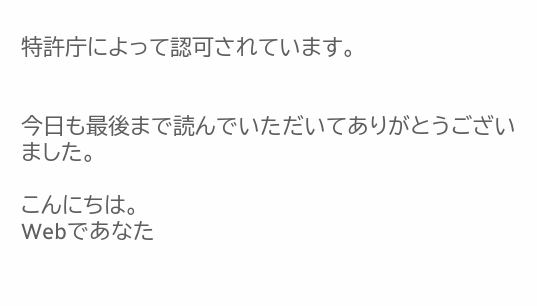特許庁によって認可されています。


今日も最後まで読んでいただいてありがとうございました。

こんにちは。
Webであなた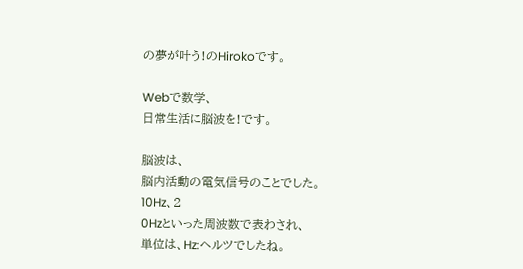の夢が叶う!のHirokoです。

Webで数学、
日常生活に脳波を!です。

脳波は、
脳内活動の電気信号のことでした。
10Hz、2
0Hzといった周波数で表わされ、
単位は、Hz:ヘルツでしたね。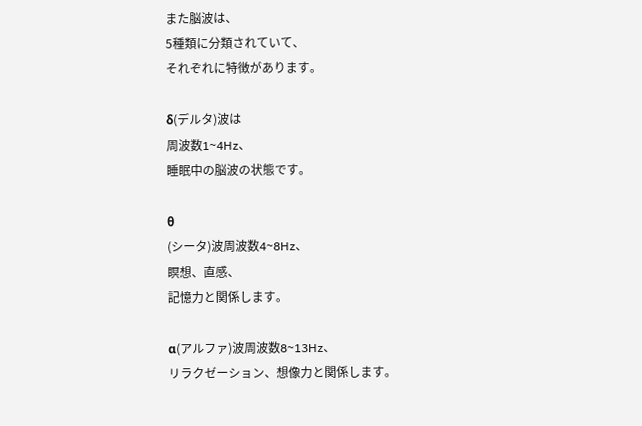また脳波は、
5種類に分類されていて、
それぞれに特徴があります。

δ(デルタ)波は
周波数1~4Hz、
睡眠中の脳波の状態です。

θ
(シータ)波周波数4~8Hz、
瞑想、直感、
記憶力と関係します。

α(アルファ)波周波数8~13Hz、
リラクゼーション、想像力と関係します。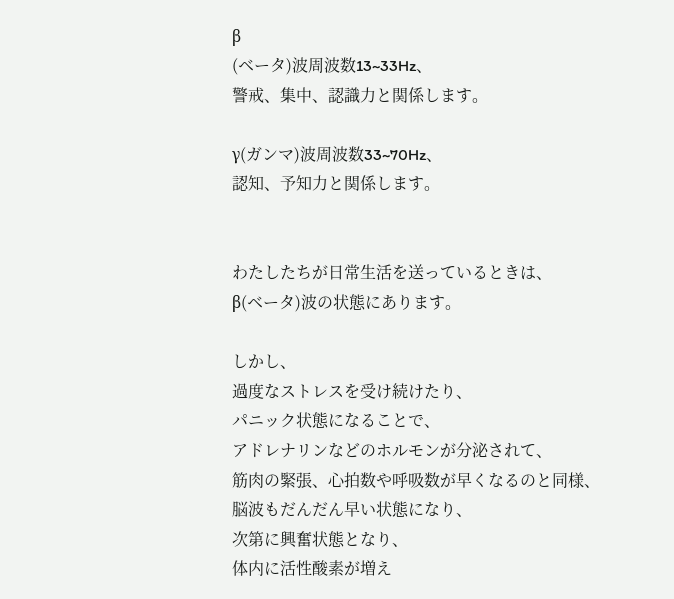β
(ベータ)波周波数13~33Hz、
警戒、集中、認識力と関係します。

γ(ガンマ)波周波数33~70Hz、
認知、予知力と関係します。


わたしたちが日常生活を送っているときは、
β(ベータ)波の状態にあります。

しかし、
過度なストレスを受け続けたり、
パニック状態になることで、
アドレナリンなどのホルモンが分泌されて、
筋肉の緊張、心拍数や呼吸数が早くなるのと同様、
脳波もだんだん早い状態になり、
次第に興奮状態となり、
体内に活性酸素が増え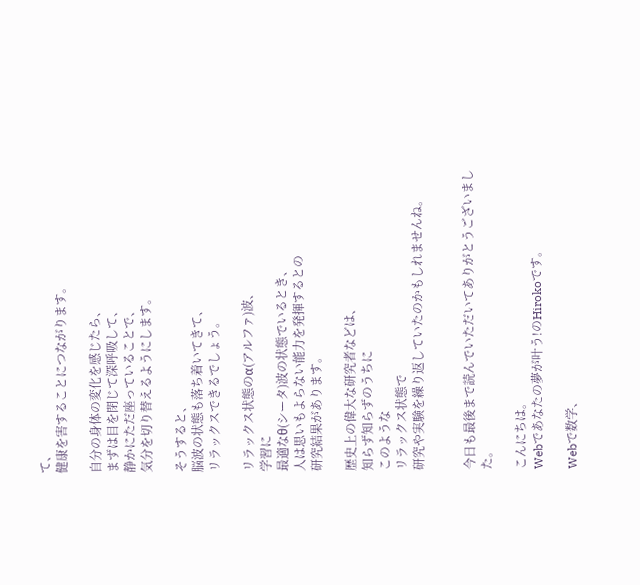て、
健康を害することにつながります。

自分の身体の変化を感じたら、
まずは目を閉じて深呼吸して、
静かにただ座っていることで、
気分を切り替えるようにします。

そうすると、
脳波の状態も落ち着いてきて、
リラックスできるでしょう。

リラックス状態のα(アルファ)波、
学習に
最適なθ(シータ)波の状態でいるとき、
人は思いもよらない能力を発揮するとの
研究結果があります。

歴史上の偉大な研究者などは、
知らず知らずのうちに
このような
リラックス状態で
研究や実験を繰り返していたのかもしれませんね。


今日も最後まで読んでいただいてありがとうございました。

こんにちは。
Webであなたの夢が叶う!のHirokoです。

Webで数学、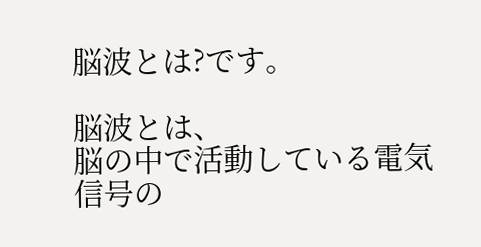脳波とは?です。

脳波とは、
脳の中で活動している電気信号の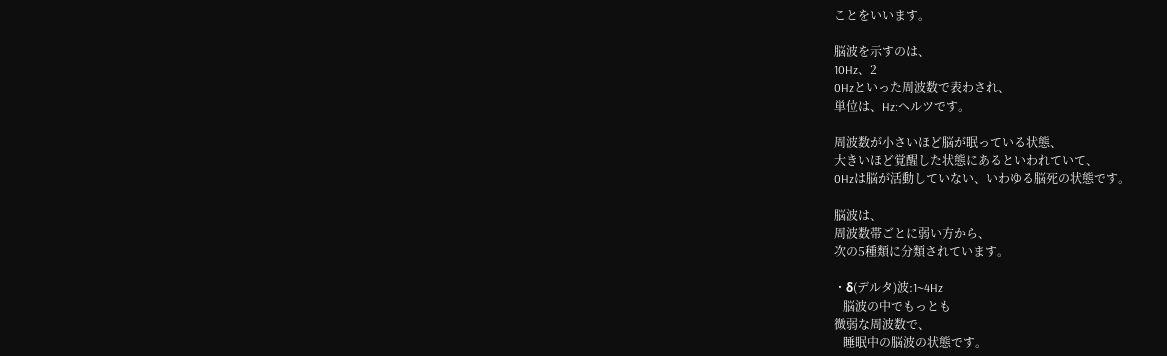ことをいいます。

脳波を示すのは、
10Hz、2
0Hzといった周波数で表わされ、
単位は、Hz:ヘルツです。

周波数が小さいほど脳が眠っている状態、
大きいほど覚醒した状態にあるといわれていて、
0Hzは脳が活動していない、いわゆる脳死の状態です。

脳波は、
周波数帯ごとに弱い方から、
次の5種類に分類されています。

・δ(デルタ)波:1~4Hz
   脳波の中でもっとも
微弱な周波数で、
   睡眠中の脳波の状態です。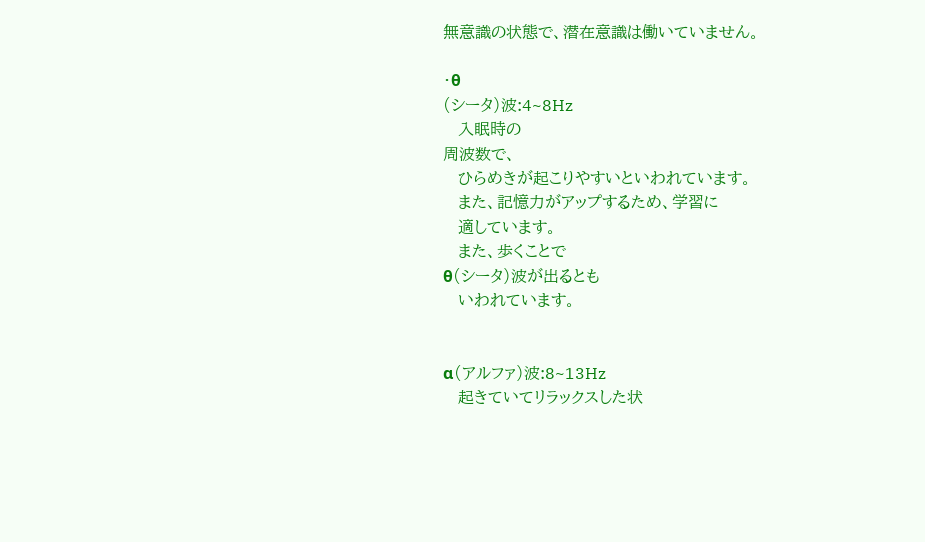無意識の状態で、潜在意識は働いていません。

・θ
(シータ)波:4~8Hz
   入眠時の
周波数で、
   ひらめきが起こりやすいといわれています。
   また、記憶力がアップするため、学習に
   適しています。
   また、歩くことで
θ(シータ)波が出るとも
   いわれています。


α(アルファ)波:8~13Hz
   起きていてリラックスした状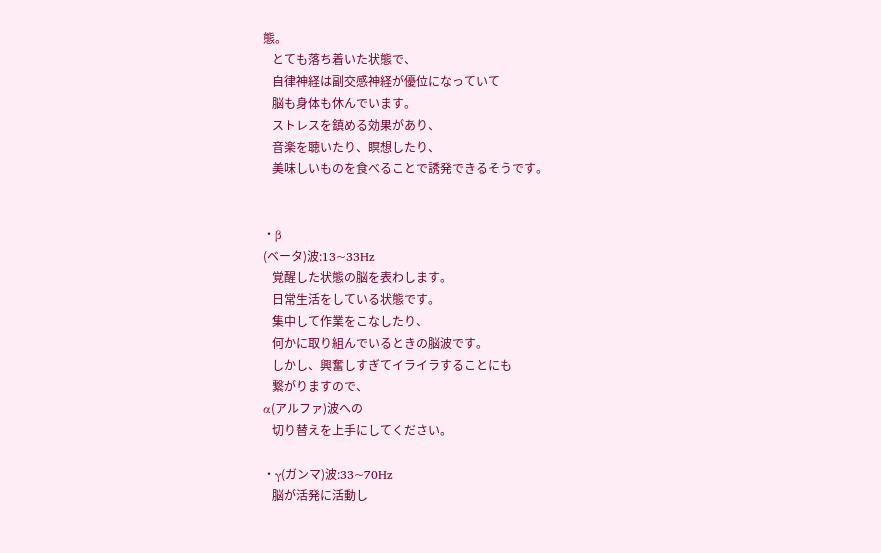態。
   とても落ち着いた状態で、
   自律神経は副交感神経が優位になっていて
   脳も身体も休んでいます。
   ストレスを鎮める効果があり、
   音楽を聴いたり、瞑想したり、
   美味しいものを食べることで誘発できるそうです。


・β
(ベータ)波:13~33Hz
   覚醒した状態の脳を表わします。
   日常生活をしている状態です。
   集中して作業をこなしたり、
   何かに取り組んでいるときの脳波です。
   しかし、興奮しすぎてイライラすることにも
   繋がりますので、
α(アルファ)波への
   切り替えを上手にしてください。

・γ(ガンマ)波:33~70Hz
   脳が活発に活動し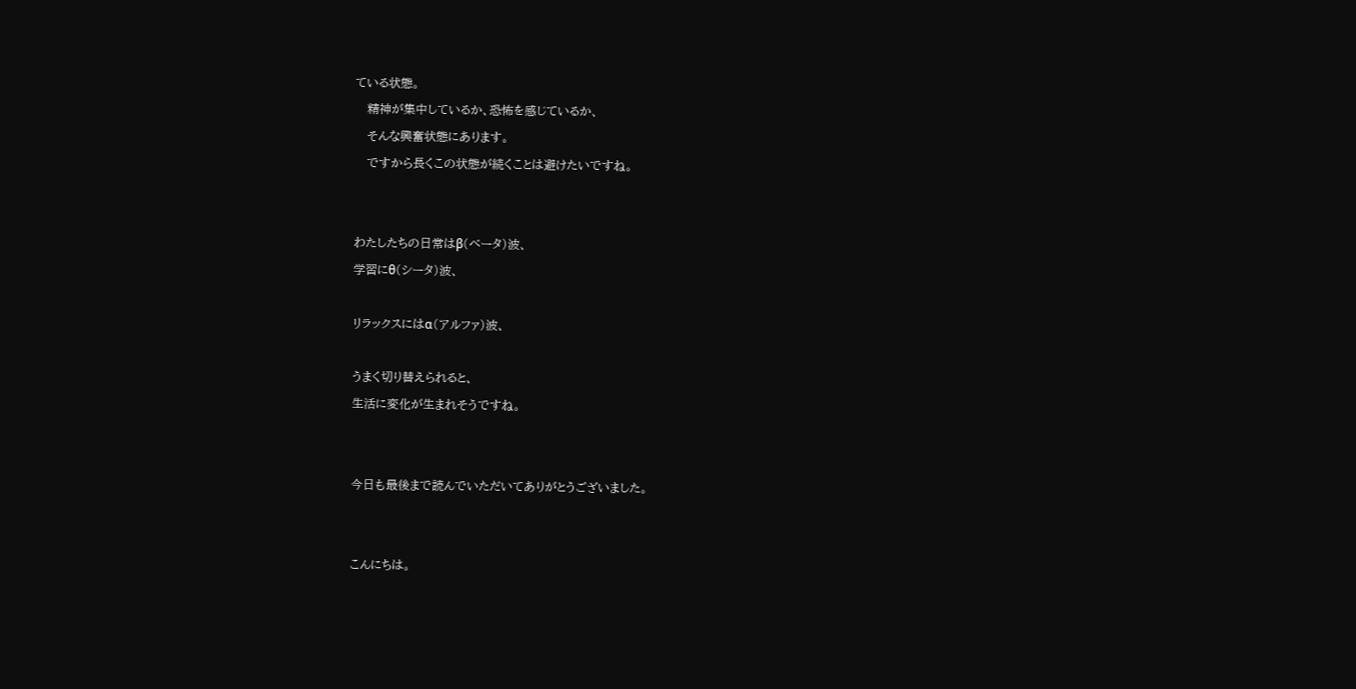ている状態。
   精神が集中しているか、恐怖を感じているか、
   そんな興奮状態にあります。
   ですから長くこの状態が続くことは避けたいですね。


わたしたちの日常はβ(ベータ)波、
学習にθ(シータ)波、

リラックスにはα(アルファ)波、

うまく切り替えられると、
生活に変化が生まれそうですね。


今日も最後まで読んでいただいてありがとうございました。


こんにちは。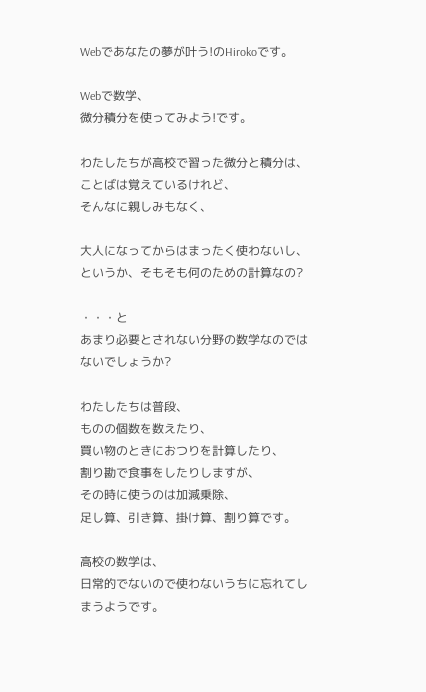Webであなたの夢が叶う!のHirokoです。

Webで数学、
微分積分を使ってみよう!です。

わたしたちが高校で習った微分と積分は、
ことばは覚えているけれど、
そんなに親しみもなく、

大人になってからはまったく使わないし、
というか、そもそも何のための計算なの?

・・・と
あまり必要とされない分野の数学なのでは
ないでしょうか?

わたしたちは普段、
ものの個数を数えたり、
買い物のときにおつりを計算したり、
割り勘で食事をしたりしますが、
その時に使うのは加減乗除、
足し算、引き算、掛け算、割り算です。

高校の数学は、
日常的でないので使わないうちに忘れてしまうようです。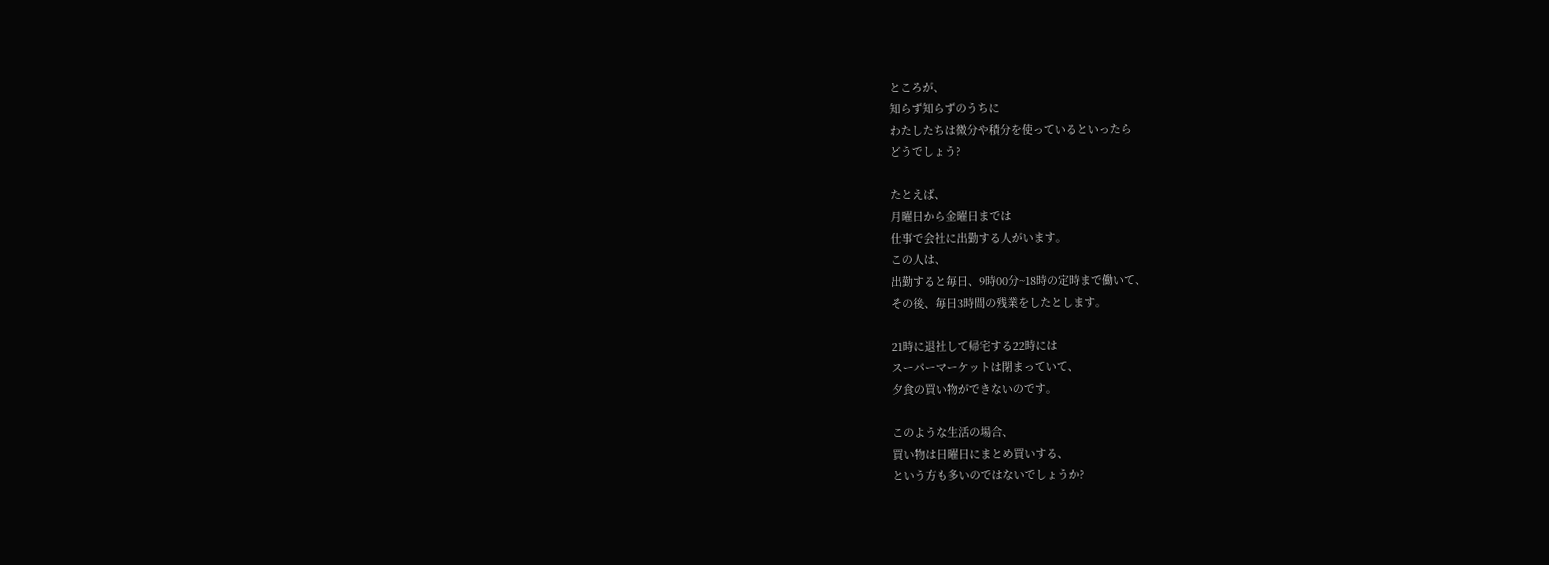ところが、
知らず知らずのうちに
わたしたちは微分や積分を使っているといったら
どうでしょう?

たとえば、
月曜日から金曜日までは
仕事で会社に出勤する人がいます。
この人は、
出勤すると毎日、9時00分~18時の定時まで働いて、
その後、毎日3時間の残業をしたとします。

21時に退社して帰宅する22時には
スーパーマーケットは閉まっていて、
夕食の買い物ができないのです。

このような生活の場合、
買い物は日曜日にまとめ買いする、
という方も多いのではないでしょうか?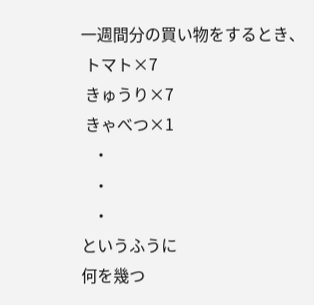一週間分の買い物をするとき、
 トマト×7
 きゅうり×7
 きゃべつ×1
   ・
   ・
   ・
というふうに
何を幾つ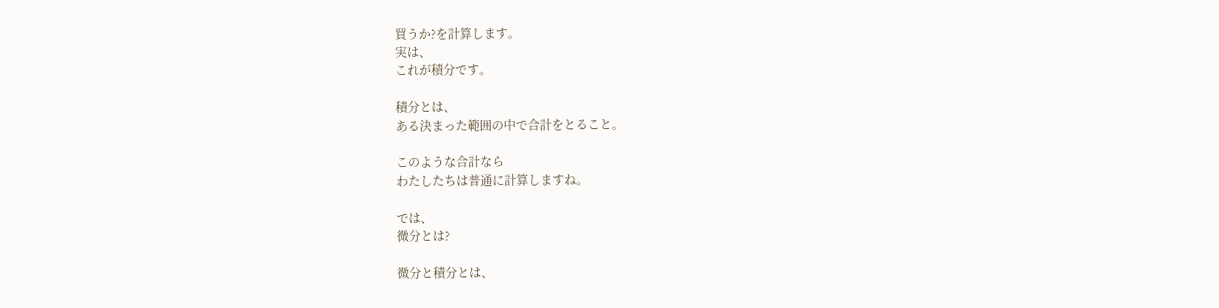買うか?を計算します。
実は、
これが積分です。

積分とは、
ある決まった範囲の中で合計をとること。

このような合計なら
わたしたちは普通に計算しますね。

では、
微分とは?

微分と積分とは、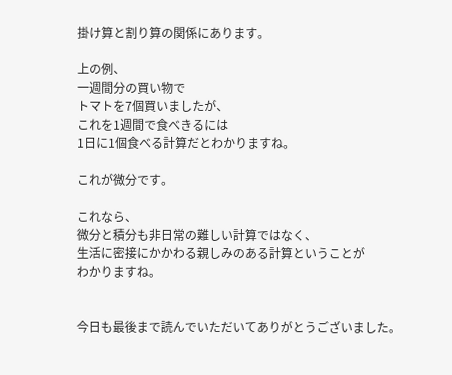掛け算と割り算の関係にあります。

上の例、
一週間分の買い物で
トマトを7個買いましたが、
これを1週間で食べきるには
1日に1個食べる計算だとわかりますね。

これが微分です。

これなら、
微分と積分も非日常の難しい計算ではなく、
生活に密接にかかわる親しみのある計算ということが
わかりますね。


今日も最後まで読んでいただいてありがとうございました。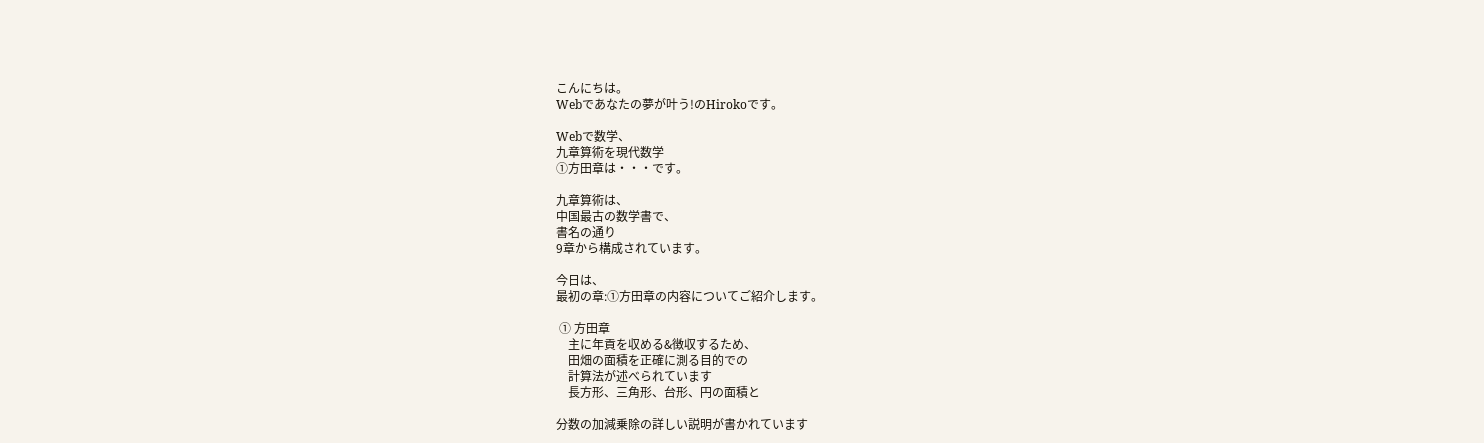こんにちは。
Webであなたの夢が叶う!のHirokoです。

Webで数学、
九章算術を現代数学
①方田章は・・・です。

九章算術は、
中国最古の数学書で、
書名の通り
9章から構成されています。

今日は、
最初の章:①方田章の内容についてご紹介します。

 ① 方田章
    主に年貢を収める&徴収するため、
    田畑の面積を正確に測る目的での
    計算法が述べられています
    長方形、三角形、台形、円の面積と

分数の加減乗除の詳しい説明が書かれています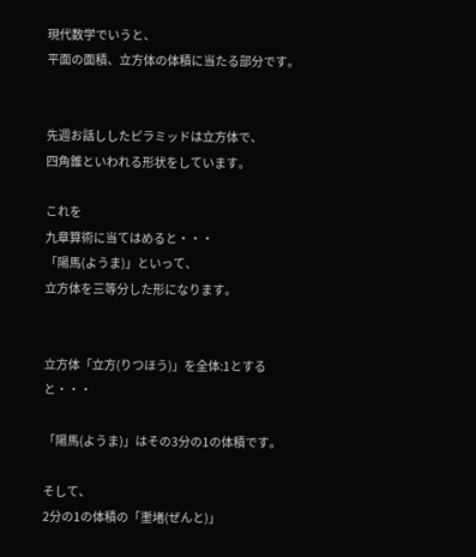現代数学でいうと、
平面の面積、立方体の体積に当たる部分です。


先週お話ししたピラミッドは立方体で、
四角錐といわれる形状をしています。

これを
九章算術に当てはめると・・・
「陽馬(ようま)」といって、
立方体を三等分した形になります。


立方体「立方(りつほう)」を全体:1とすると・・・

「陽馬(ようま)」はその3分の1の体積です。

そして、
2分の1の体積の「壍堵(ぜんと)」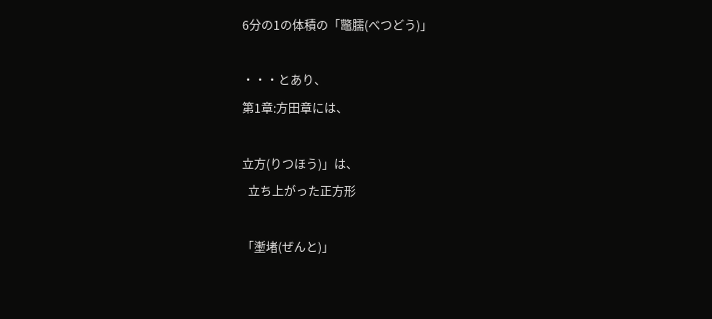6分の1の体積の「鼈臑(べつどう)」

・・・とあり、
第1章:方田章には、

立方(りつほう)」は、
  立ち上がった正方形

「壍堵(ぜんと)」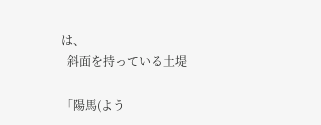は、
  斜面を持っている土堤

「陽馬(よう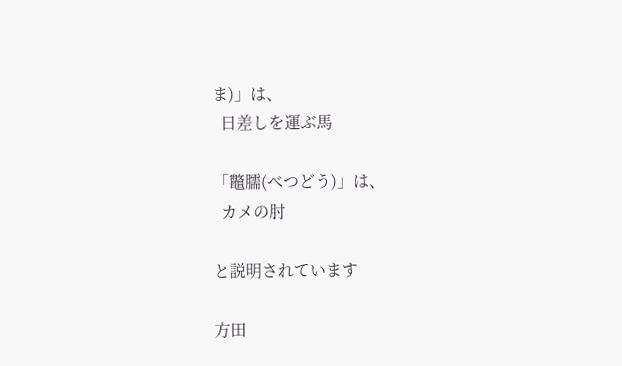ま)」は、
  日差しを運ぶ馬

「鼈臑(べつどう)」は、
  カメの肘

と説明されています

方田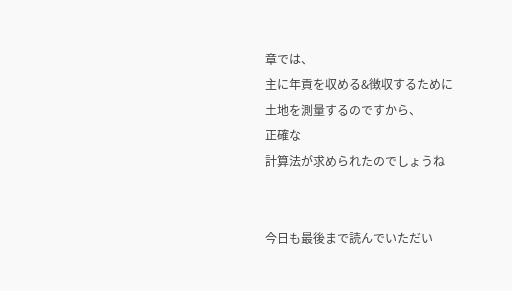章では、
主に年貢を収める&徴収するために
土地を測量するのですから、
正確な
計算法が求められたのでしょうね


今日も最後まで読んでいただい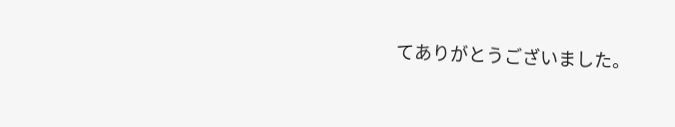てありがとうございました。